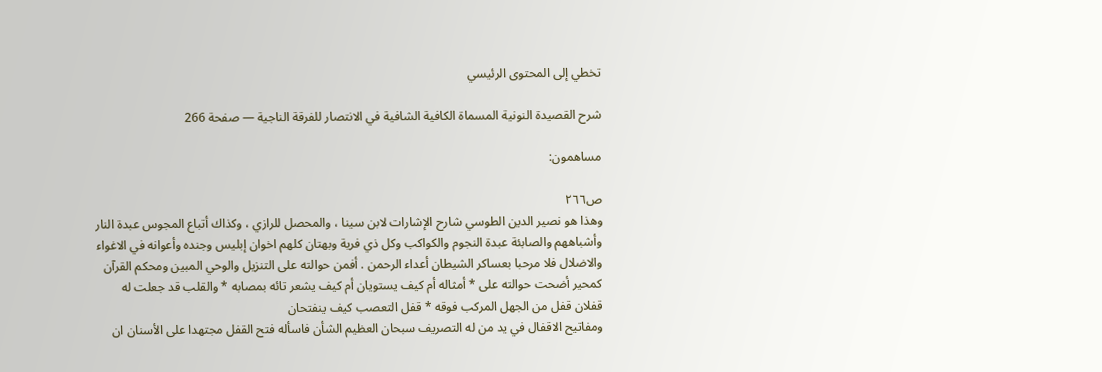تخطي إلى المحتوى الرئيسي

شرح القصيدة النونية المسماة الكافية الشافية في الانتصار للفرقة الناجية — صفحة 266

مساهمون:

ص٢٦٦
وهذا هو نصير الدين الطوسي شارح الإشارات لابن سينا ، والمحصل للرازي ، وكذاك أتباع المجوس عبدة النار وأشباههم والصابئة عبدة النجوم والكواكب وكل ذي فرية وبهتان كلهم اخوان إبليس وجنده وأعوانه في الاغواء والاضلال فلا مرحبا بعساكر الشيطان أعداء الرحمن . أفمن حوالته على التنزيل والوحي المبين ومحكم القرآن
كمحير أضحت حوالته على * أمثاله أم كيف يستويان أم كيف يشعر تائه بمصابه * والقلب قد جعلت له قفلان قفل من الجهل المركب فوقه * قفل التعصب كيف ينفتحان
ومفاتيح الاقفال في يد من له التصريف سبحان العظيم الشأن فاسأله فتح القفل مجتهدا على الأسنان ان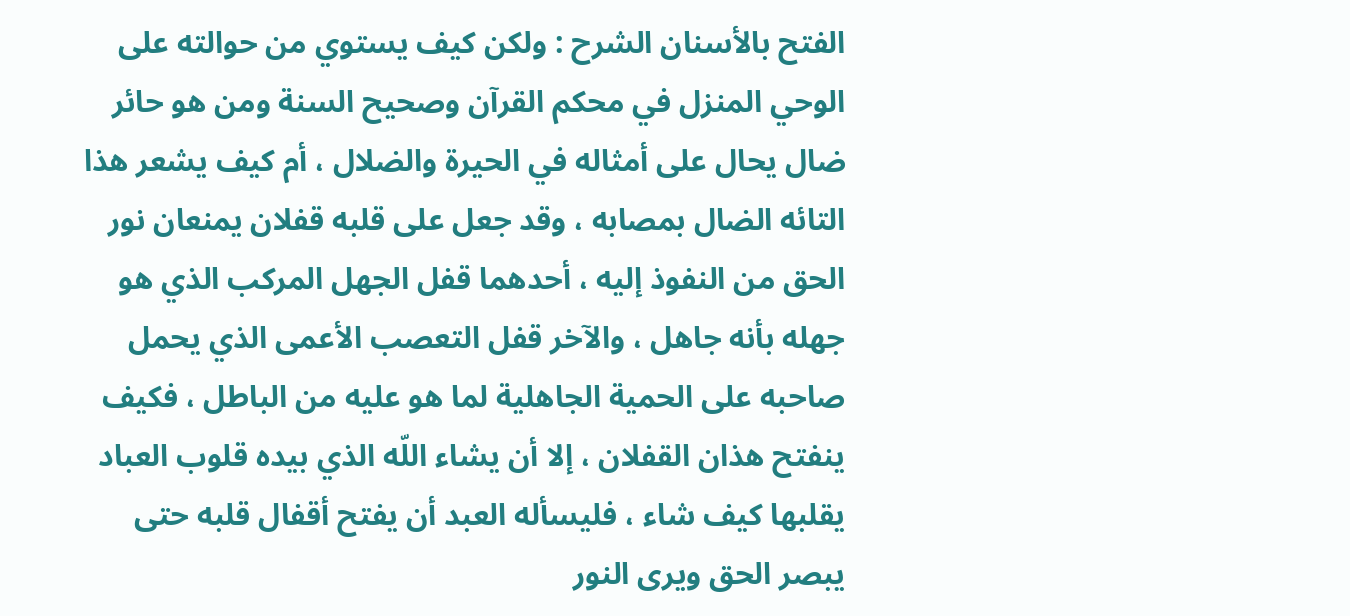الفتح بالأسنان الشرح : ولكن كيف يستوي من حوالته على الوحي المنزل في محكم القرآن وصحيح السنة ومن هو حائر ضال يحال على أمثاله في الحيرة والضلال ، أم كيف يشعر هذا التائه الضال بمصابه ، وقد جعل على قلبه قفلان يمنعان نور الحق من النفوذ إليه ، أحدهما قفل الجهل المركب الذي هو جهله بأنه جاهل ، والآخر قفل التعصب الأعمى الذي يحمل صاحبه على الحمية الجاهلية لما هو عليه من الباطل ، فكيف ينفتح هذان القفلان ، إلا أن يشاء اللّه الذي بيده قلوب العباد يقلبها كيف شاء ، فليسأله العبد أن يفتح أقفال قلبه حتى يبصر الحق ويرى النور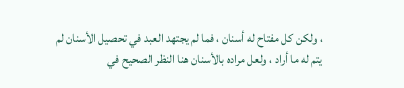، ولكن كل مفتاح له أسنان ، فما لم يجتهد العبد في تحصيل الأسنان لم يتم له ما أراد ، ولعل مراده بالأسنان هنا النظر الصحيح في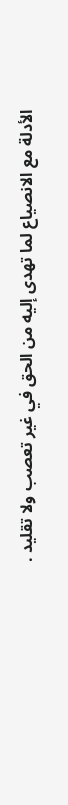الأدلة مع الانصياع لما تهدى إليه من الحق في غير تعصب ولا تقليد .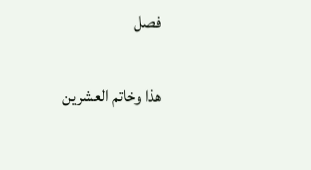فصل

هذا وخاتم العشرين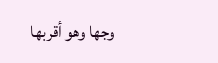وجها وهو أقربها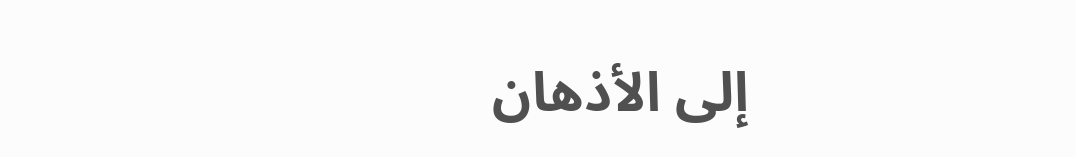إلى الأذهان